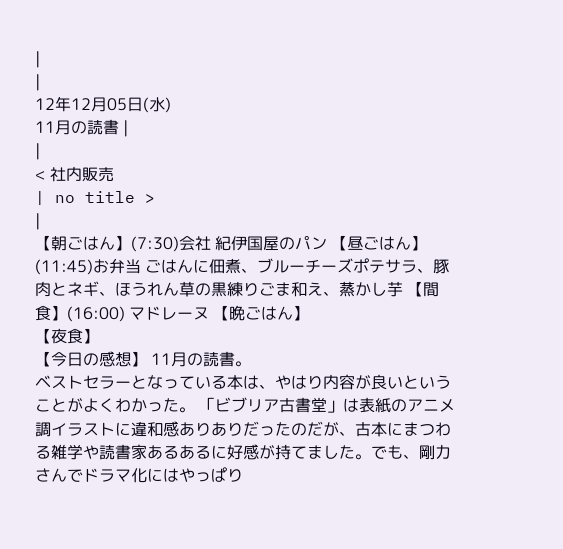|
|
12年12月05日(水)
11月の読書 |
|
< 社内販売
| no title >
|
【朝ごはん】(7:30)会社 紀伊国屋のパン 【昼ごはん】(11:45)お弁当 ごはんに佃煮、ブルーチーズポテサラ、豚肉とネギ、ほうれん草の黒練りごま和え、蒸かし芋 【間食】(16:00) マドレーヌ 【晩ごはん】
【夜食】
【今日の感想】 11月の読書。
ベストセラーとなっている本は、やはり内容が良いということがよくわかった。 「ビブリア古書堂」は表紙のアニメ調イラストに違和感ありありだったのだが、古本にまつわる雑学や読書家あるあるに好感が持てました。でも、剛力さんでドラマ化にはやっぱり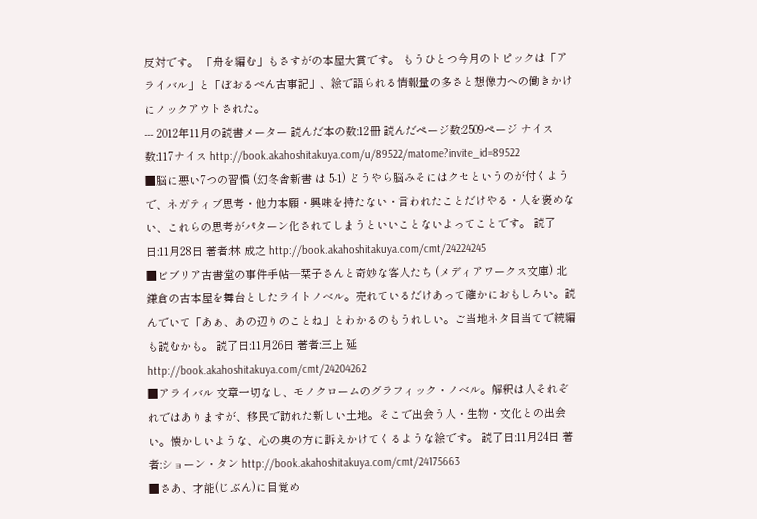反対です。 「舟を編む」もさすがの本屋大賞です。 もうひとつ今月のトピックは「アライバル」と「ぼおるぺん古事記」、絵で語られる情報量の多さと想像力への働きかけにノックアウトされた。
--- 2012年11月の読書メーター 読んだ本の数:12冊 読んだページ数:2509ページ ナイス数:117ナイス http://book.akahoshitakuya.com/u/89522/matome?invite_id=89522
■脳に悪い7つの習慣 (幻冬舎新書 は 5-1) どうやら脳みそにはクセというのが付くようで、ネガティブ思考・他力本願・興味を持たない・言われたことだけやる・人を褒めない、これらの思考がパターン化されてしまうといいことないよってことです。 読了日:11月28日 著者:林 成之 http://book.akahoshitakuya.com/cmt/24224245
■ビブリア古書堂の事件手帖―栞子さんと奇妙な客人たち (メディアワークス文庫) 北鎌倉の古本屋を舞台としたライトノベル。売れているだけあって確かにおもしろい。読んでいて「あぁ、あの辺りのことね」とわかるのもうれしい。ご当地ネタ目当てで続編も読むかも。 読了日:11月26日 著者:三上 延 http://book.akahoshitakuya.com/cmt/24204262
■アライバル 文章一切なし、モノクロームのグラフィック・ノベル。解釈は人それぞれではありますが、移民で訪れた新しい土地。そこで出会う人・生物・文化との出会い。懐かしいような、心の奥の方に訴えかけてくるような絵です。 読了日:11月24日 著者:ショーン・タン http://book.akahoshitakuya.com/cmt/24175663
■さあ、才能(じぶん)に目覚め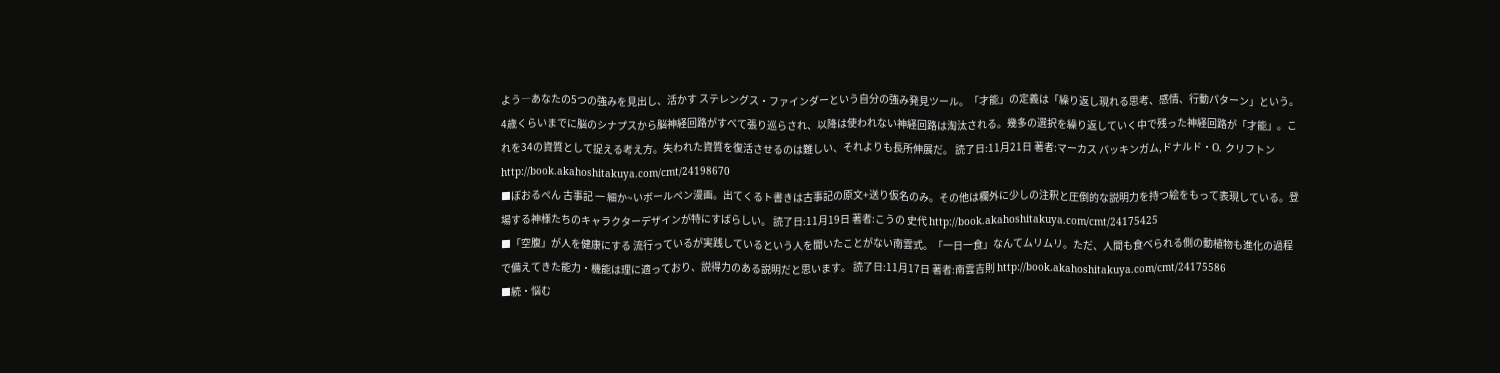よう―あなたの5つの強みを見出し、活かす ステレングス・ファインダーという自分の強み発見ツール。「才能」の定義は「繰り返し現れる思考、感情、行動パターン」という。4歳くらいまでに脳のシナプスから脳神経回路がすべて張り巡らされ、以降は使われない神経回路は淘汰される。幾多の選択を繰り返していく中で残った神経回路が「才能」。これを34の資質として捉える考え方。失われた資質を復活させるのは難しい、それよりも長所伸展だ。 読了日:11月21日 著者:マーカス バッキンガム,ドナルド・O. クリフトン http://book.akahoshitakuya.com/cmt/24198670
■ぼおるぺん 古事記 一 細か~いボールペン漫画。出てくるト書きは古事記の原文+送り仮名のみ。その他は欄外に少しの注釈と圧倒的な説明力を持つ絵をもって表現している。登場する神様たちのキャラクターデザインが特にすばらしい。 読了日:11月19日 著者:こうの 史代 http://book.akahoshitakuya.com/cmt/24175425
■「空腹」が人を健康にする 流行っているが実践しているという人を聞いたことがない南雲式。「一日一食」なんてムリムリ。ただ、人間も食べられる側の動植物も進化の過程で備えてきた能力・機能は理に適っており、説得力のある説明だと思います。 読了日:11月17日 著者:南雲吉則 http://book.akahoshitakuya.com/cmt/24175586
■続・悩む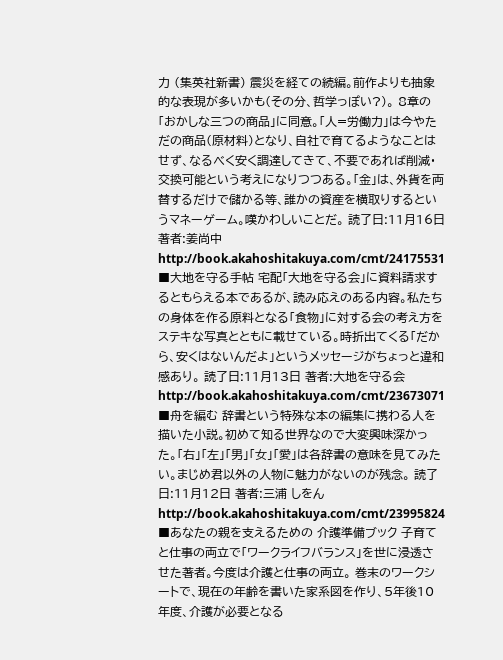力 (集英社新書) 震災を経ての続編。前作よりも抽象的な表現が多いかも(その分、哲学っぽい?)。 8章の「おかしな三つの商品」に同意。「人=労働力」は今やただの商品(原材料)となり、自社で育てるようなことはせず、なるべく安く調達してきて、不要であれば削減・交換可能という考えになりつつある。「金」は、外貨を両替するだけで儲かる等、誰かの資産を横取りするというマネーゲーム。嘆かわしいことだ。 読了日:11月16日 著者:姜尚中 http://book.akahoshitakuya.com/cmt/24175531
■大地を守る手帖 宅配「大地を守る会」に資料請求するともらえる本であるが、読み応えのある内容。私たちの身体を作る原料となる「食物」に対する会の考え方をステキな写真とともに載せている。時折出てくる「だから、安くはないんだよ」というメッセージがちょっと違和感あり。 読了日:11月13日 著者:大地を守る会 http://book.akahoshitakuya.com/cmt/23673071
■舟を編む 辞書という特殊な本の編集に携わる人を描いた小説。初めて知る世界なので大変興味深かった。「右」「左」「男」「女」「愛」は各辞書の意味を見てみたい。まじめ君以外の人物に魅力がないのが残念。 読了日:11月12日 著者:三浦 しをん http://book.akahoshitakuya.com/cmt/23995824
■あなたの親を支えるための 介護準備ブック 子育てと仕事の両立で「ワークライフバランス」を世に浸透させた著者。今度は介護と仕事の両立。 巻末のワークシートで、現在の年齢を書いた家系図を作り、5年後10年度、介護が必要となる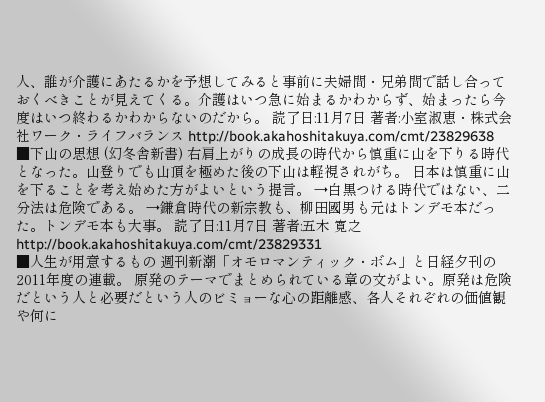人、誰が介護にあたるかを予想してみると事前に夫婦間・兄弟間で話し合っておくべきことが見えてくる。介護はいつ急に始まるかわからず、始まったら今度はいつ終わるかわからないのだから。 読了日:11月7日 著者:小室淑恵・株式会社ワーク・ライフバランス http://book.akahoshitakuya.com/cmt/23829638
■下山の思想 (幻冬舎新書) 右肩上がりの成長の時代から慎重に山を下りる時代となった。山登りでも山頂を極めた後の下山は軽視されがち。 日本は慎重に山を下ることを考え始めた方がよいという提言。 →白黒つける時代ではない、二分法は危険である。 →鎌倉時代の新宗教も、柳田國男も元はトンデモ本だった。トンデモ本も大事。 読了日:11月7日 著者:五木 寛之 http://book.akahoshitakuya.com/cmt/23829331
■人生が用意するもの 週刊新潮「オモロマンティック・ボム」と日経夕刊の2011年度の連載。 原発のテーマでまとめられている章の文がよい。原発は危険だという人と必要だという人のビミョーな心の距離感、各人それぞれの価値観や何に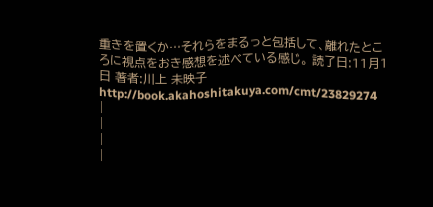重きを置くか…それらをまるっと包括して、離れたところに視点をおき感想を述べている感じ。 読了日:11月1日 著者:川上 未映子 http://book.akahoshitakuya.com/cmt/23829274
|
|
|
|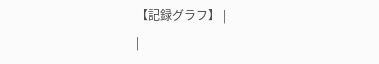【記録グラフ】 |
|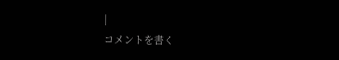|
コメントを書く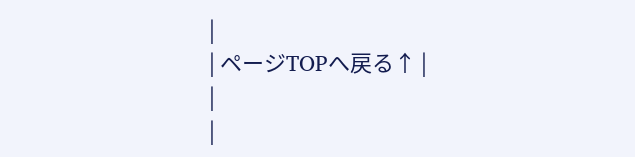|
| ページTOPへ戻る↑ |
|
|